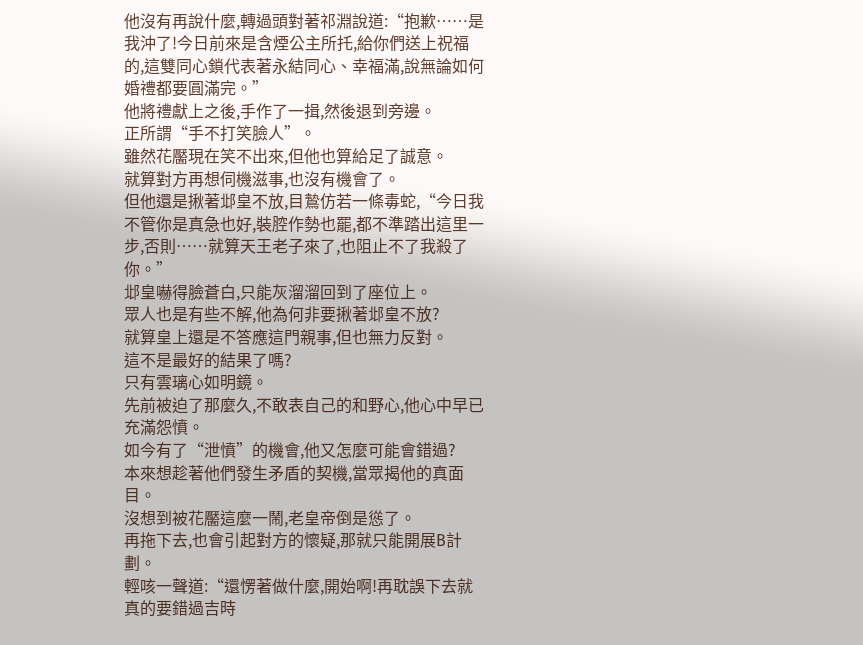他沒有再說什麼,轉過頭對著祁淵說道:“抱歉……是我沖了!今日前來是含煙公主所托,給你們送上祝福的,這雙同心鎖代表著永結同心、幸福滿,說無論如何婚禮都要圓滿完。”
他將禮獻上之後,手作了一揖,然後退到旁邊。
正所謂“手不打笑臉人”。
雖然花靨現在笑不出來,但他也算給足了誠意。
就算對方再想伺機滋事,也沒有機會了。
但他還是揪著邶皇不放,目鷙仿若一條毒蛇,“今日我不管你是真急也好,裝腔作勢也罷,都不準踏出這里一步,否則……就算天王老子來了,也阻止不了我殺了你。”
邶皇嚇得臉蒼白,只能灰溜溜回到了座位上。
眾人也是有些不解,他為何非要揪著邶皇不放?
就算皇上還是不答應這門親事,但也無力反對。
這不是最好的結果了嗎?
只有雲璃心如明鏡。
先前被迫了那麼久,不敢表自己的和野心,他心中早已充滿怨憤。
如今有了“泄憤”的機會,他又怎麼可能會錯過?
本來想趁著他們發生矛盾的契機,當眾揭他的真面目。
沒想到被花靨這麼一鬧,老皇帝倒是慫了。
再拖下去,也會引起對方的懷疑,那就只能開展B計劃。
輕咳一聲道:“還愣著做什麼,開始啊!再耽誤下去就真的要錯過吉時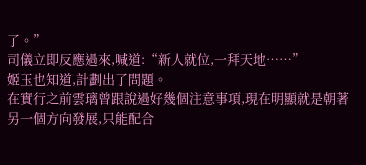了。”
司儀立即反應過來,喊道:“新人就位,一拜天地……”
姬玉也知道,計劃出了問題。
在實行之前雲璃曾跟說過好幾個注意事項,現在明顯就是朝著另一個方向發展,只能配合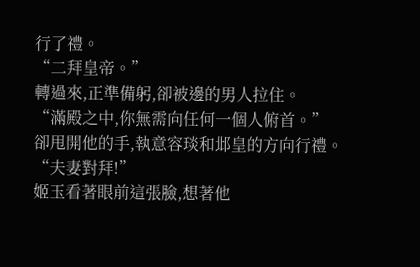行了禮。
“二拜皇帝。”
轉過來,正準備躬,卻被邊的男人拉住。
“滿殿之中,你無需向任何一個人俯首。”
卻甩開他的手,執意容琰和邶皇的方向行禮。
“夫妻對拜!”
姬玉看著眼前這張臉,想著他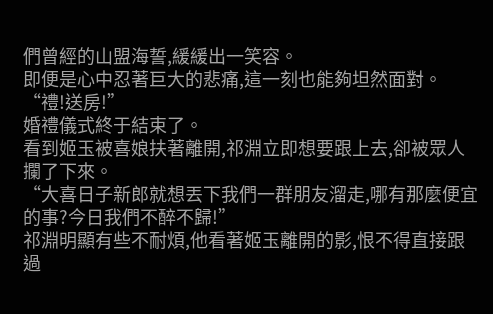們曾經的山盟海誓,緩緩出一笑容。
即便是心中忍著巨大的悲痛,這一刻也能夠坦然面對。
“禮!送房!”
婚禮儀式終于結束了。
看到姬玉被喜娘扶著離開,祁淵立即想要跟上去,卻被眾人攔了下來。
“大喜日子新郎就想丟下我們一群朋友溜走,哪有那麼便宜的事?今日我們不醉不歸!”
祁淵明顯有些不耐煩,他看著姬玉離開的影,恨不得直接跟過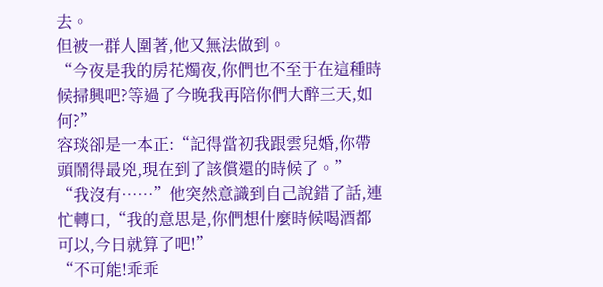去。
但被一群人圍著,他又無法做到。
“今夜是我的房花燭夜,你們也不至于在這種時候掃興吧?等過了今晚我再陪你們大醉三天,如何?”
容琰卻是一本正:“記得當初我跟雲兒婚,你帶頭鬧得最兇,現在到了該償還的時候了。”
“我沒有……”他突然意識到自己說錯了話,連忙轉口,“我的意思是,你們想什麼時候喝酒都可以,今日就算了吧!”
“不可能!乖乖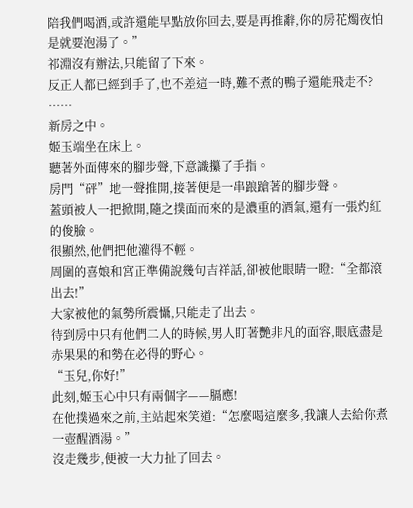陪我們喝酒,或許還能早點放你回去,要是再推辭,你的房花燭夜怕是就要泡湯了。”
祁淵沒有辦法,只能留了下來。
反正人都已經到手了,也不差這一時,難不煮的鴨子還能飛走不?
……
新房之中。
姬玉端坐在床上。
聽著外面傳來的腳步聲,下意識攥了手指。
房門“砰”地一聲推開,接著便是一串踉蹌著的腳步聲。
蓋頭被人一把掀開,隨之撲面而來的是濃重的酒氣,還有一張灼紅的俊臉。
很顯然,他們把他灌得不輕。
周圍的喜娘和宮正準備說幾句吉祥話,卻被他眼睛一瞪:“全都滾出去!”
大家被他的氣勢所震懾,只能走了出去。
待到房中只有他們二人的時候,男人盯著艷非凡的面容,眼底盡是赤果果的和勢在必得的野心。
“玉兒,你好!”
此刻,姬玉心中只有兩個字——膈應!
在他撲過來之前,主站起來笑道:“怎麼喝這麼多,我讓人去給你煮一壺醒酒湯。”
沒走幾步,便被一大力扯了回去。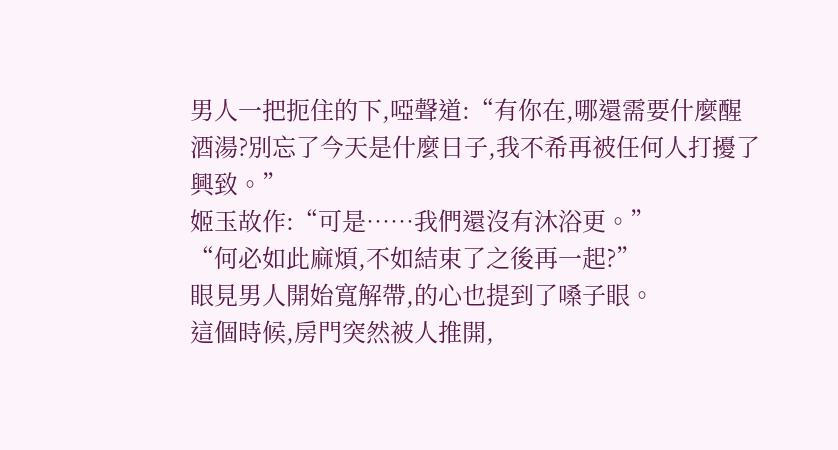男人一把扼住的下,啞聲道:“有你在,哪還需要什麼醒酒湯?別忘了今天是什麼日子,我不希再被任何人打擾了興致。”
姬玉故作:“可是……我們還沒有沐浴更。”
“何必如此麻煩,不如結束了之後再一起?”
眼見男人開始寬解帶,的心也提到了嗓子眼。
這個時候,房門突然被人推開,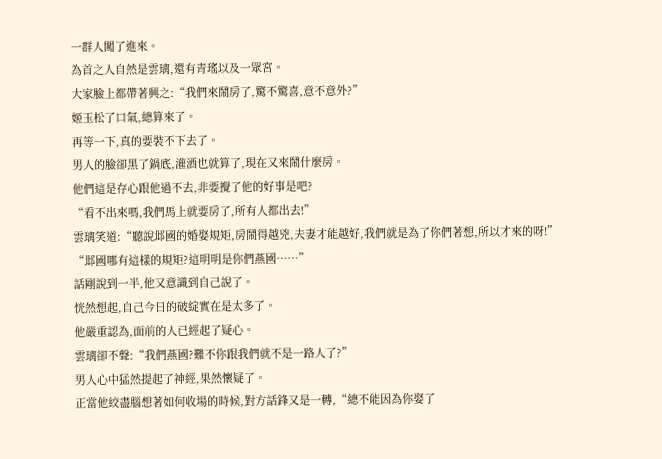一群人闖了進來。
為首之人自然是雲璃,還有青瑤以及一眾宮。
大家臉上都帶著興之:“我們來鬧房了,驚不驚喜,意不意外?”
姬玉松了口氣,總算來了。
再等一下,真的要裝不下去了。
男人的臉卻黑了鍋底,灌酒也就算了,現在又來鬧什麼房。
他們這是存心跟他過不去,非要攪了他的好事是吧?
“看不出來嗎,我們馬上就要房了,所有人都出去!”
雲璃笑道:“聽說邶國的婚娶規矩,房鬧得越兇,夫妻才能越好,我們就是為了你們著想,所以才來的呀!”
“邶國哪有這樣的規矩?這明明是你們燕國……”
話剛說到一半,他又意識到自己說了。
恍然想起,自己今日的破綻實在是太多了。
他嚴重認為,面前的人已經起了疑心。
雲璃卻不聲:“我們燕國?難不你跟我們就不是一路人了?”
男人心中猛然提起了神經,果然懷疑了。
正當他絞盡腦想著如何收場的時候,對方話鋒又是一轉,“總不能因為你娶了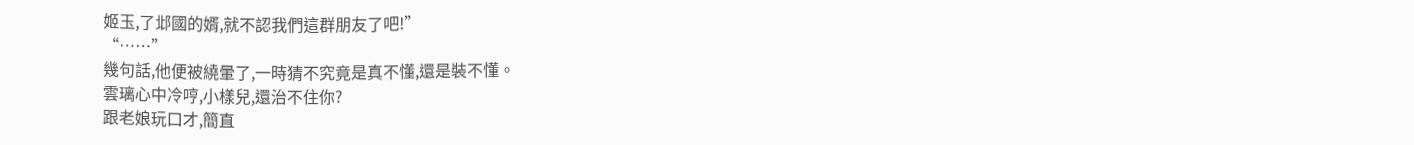姬玉,了邶國的婿,就不認我們這群朋友了吧!”
“……”
幾句話,他便被繞暈了,一時猜不究竟是真不懂,還是裝不懂。
雲璃心中冷哼,小樣兒,還治不住你?
跟老娘玩口才,簡直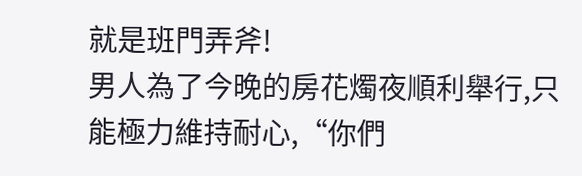就是班門弄斧!
男人為了今晚的房花燭夜順利舉行,只能極力維持耐心,“你們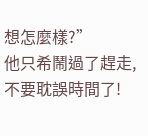想怎麼樣?”
他只希鬧過了趕走,不要耽誤時間了!